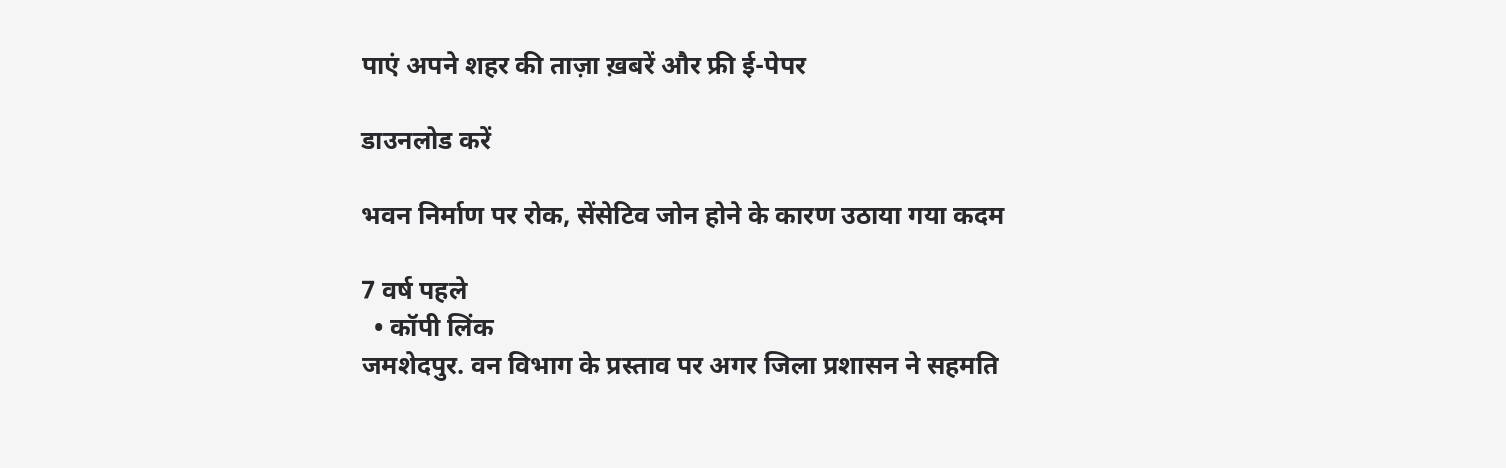पाएं अपने शहर की ताज़ा ख़बरें और फ्री ई-पेपर

डाउनलोड करें

भवन निर्माण पर रोक, सेंसेटिव जोन होने के कारण उठाया गया कदम

7 वर्ष पहले
  • कॉपी लिंक
जमशेदपुर. वन विभाग के प्रस्ताव पर अगर जिला प्रशासन ने सहमति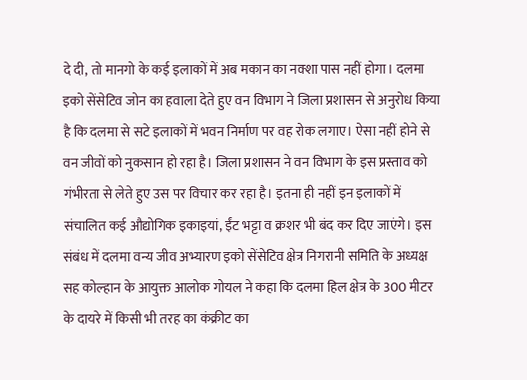दे दी, तो मानगो के कई इलाकों में अब मकान का नक्शा पास नहीं होगा। दलमा इको सेंसेटिव जोन का हवाला देते हुए वन विभाग ने जिला प्रशासन से अनुरोध किया है कि दलमा से सटे इलाकों में भवन निर्माण पर वह रोक लगाए। ऐसा नहीं होने से वन जीवों को नुकसान हो रहा है। जिला प्रशासन ने वन विभाग के इस प्रस्ताव को गंभीरता से लेते हुए उस पर विचार कर रहा है। इतना ही नहीं इन इलाकों में संचालित कई औद्योगिक इकाइयां, ईंट भट्टा व क्रशर भी बंद कर दिए जाएंगे। इस संबंध में दलमा वन्य जीव अभ्यारण इको सेंसेटिव क्षेत्र निगरानी समिति के अध्यक्ष सह कोल्हान के आयुक्त आलोक गोयल ने कहा कि दलमा हिल क्षेत्र के 300 मीटर के दायरे में किसी भी तरह का कंक्रीट का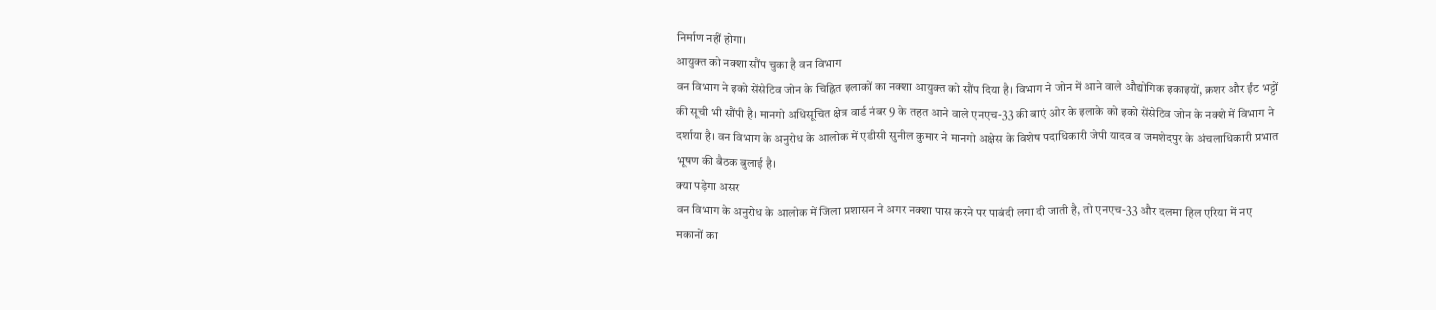निर्माण नहीं होगा।
आयुक्त को नक्शा सौंप चुका है वन विभाग
वन विभाग ने इको सेंसेटिव जोन के चिह्नित इलाकों का नक्शा आयुक्त को सौंप दिया है। विभाग ने जोन में आने वाले औद्योगिक इकाइयों, क्रशर और ईंट भट्टों की सूची भी सौंपी है। मानगो अधिसूचित क्षेत्र वार्ड नंबर 9 के तहत आने वाले एनएच-33 की बाएं ओर के इलाके को इको सेंसेटिव जोन के नक्शे में विभाग ने दर्शाया है। वन विभाग के अनुरोध के आलोक में एडीसी सुनील कुमार ने मानगो अक्षेस के विशेष पदाधिकारी जेपी यादव व जमशेदपुर के अंचलाधिकारी प्रभात भूषण की बैठक बुलाई है।
क्या पड़ेगा असर
वन विभाग के अनुरोध के आलोक में जिला प्रशासन ने अगर नक्शा पास करने पर पाबंदी लगा दी जाती है, तो एनएच-33 और दलमा हिल एरिया में नए मकानों का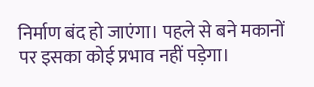निर्माण बंद हो जाएंगा। पहले से बने मकानों पर इसका कोई प्रभाव नहीं पड़ेगा।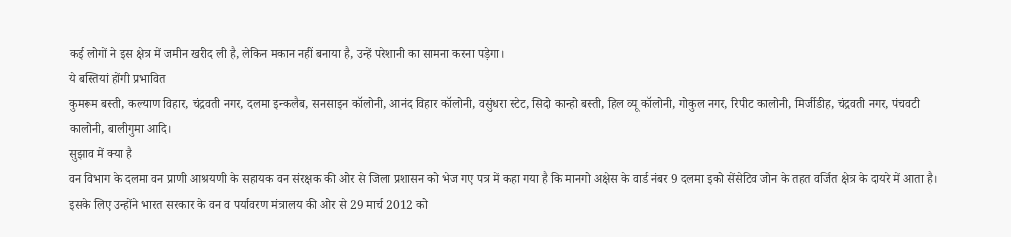कई लोगों ने इस क्षेत्र में जमीन खरीद ली है, लेकिन मकान नहीं बनाया है, उन्हें परेशानी का सामना करना पड़ेगा।
ये बस्तियां होंगी प्रभावित
कुमरूम बस्ती, कल्याण विहार, चंद्रवती नगर, दलमा इन्कलैब, सनसाइन कॉलोनी, आनंद विहार कॉलोनी, वसुंधरा स्टेट, सिदो कान्हो बस्ती, हिल व्यू कॉलोनी, गोकुल नगर, रिपीट कालोनी, मिर्जीडीह, चंद्रवती नगर, पंचवटी कालोनी, बालीगुमा आदि।
सुझाव में क्या है
वन विभाग के दलमा वन प्राणी आश्रयणी के सहायक वन संरक्षक की ओर से जिला प्रशासन को भेज गए पत्र में कहा गया है कि मानगो अक्षेस के वार्ड नंबर 9 दलमा इको सेंसेटिव जोन के तहत वर्जित क्षेत्र के दायरे में आता है। इसके लिए उन्होंने भारत सरकार के वन व पर्यावरण मंत्रालय की ओर से 29 मार्च 2012 को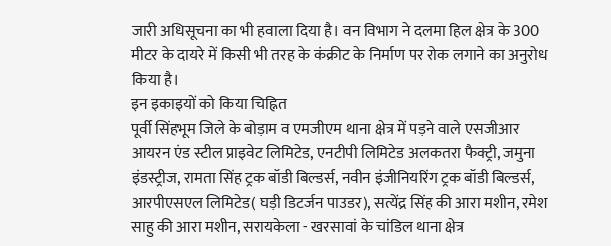जारी अधिसूचना का भी हवाला दिया है। वन विभाग ने दलमा हिल क्षेत्र के 300 मीटर के दायरे में किसी भी तरह के कंक्रीट के निर्माण पर रोक लगाने का अनुरोध किया है।
इन इकाइयों को किया चिह्नित
पूर्वी सिंहभूम जिले के बोड़ाम व एमजीएम थाना क्षेत्र में पड़ने वाले एसजीआर आयरन एंड स्टील प्राइवेट लिमिटेड, एनटीपी लिमिटेड अलकतरा फैक्ट्री, जमुना इंडस्ट्रीज, रामता सिंह ट्रक बॉडी बिल्डर्स, नवीन इंजीनियरिंग ट्रक बॉडी बिल्डर्स, आरपीएसएल लिमिटेड( घड़ी डिटर्जन पाउडर), सत्येंद्र सिंह की आरा मशीन, रमेश साहु की आरा मशीन, सरायकेला - खरसावां के चांडिल थाना क्षेत्र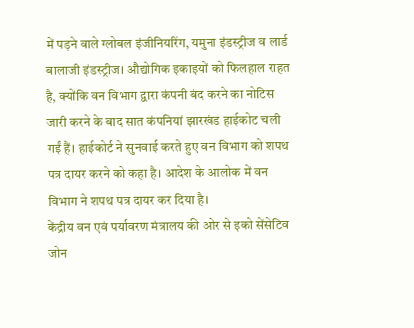में पड़ने वाले ग्लोबल इंजीनियरिंग, यमुना इंडस्ट्रीज व लार्ड बालाजी इंडस्ट्रीज। औद्योगिक इकाइयों को फिलहाल राहत है, क्योंकि वन विभाग द्वारा कंपनी बंद करने का नोटिस जारी करने के बाद सात कंपनियां झारखंड हाईकोट चली गईं हैं। हाईकोर्ट ने सुनवाई करते हुए वन विभाग को शपथ पत्र दायर करने को कहा है। आदेश के आलोक में वन विभाग ने शपथ पत्र दायर कर दिया है।
केंद्रीय वन एवं पर्यावरण मंत्रालय की ओर से इको सेंसेटिव जोन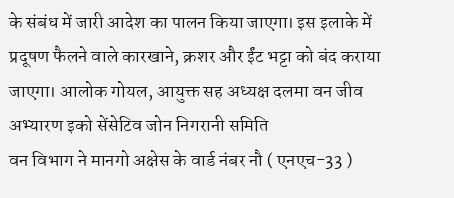के संबंध में जारी आदेश का पालन किया जाएगा। इस इलाके में प्रदूषण फैलने वाले कारखाने, क्रशर और ईंट भट्टा को बंद कराया जाएगा। आलोक गोयल, आयुक्त सह अध्यक्ष दलमा वन जीव अभ्यारण इको सेंसेटिव जोन निगरानी समिति
वन विभाग ने मानगो अक्षेस के वार्ड नंबर नौ ( एनएच-33 )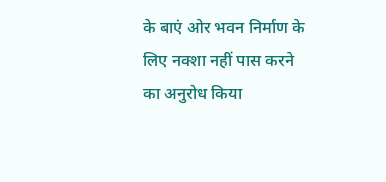के बाएं ओर भवन निर्माण के लिए नक्शा नहीं पास करने का अनुरोध किया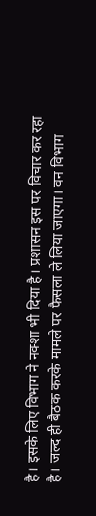है। इसके लिए विभाग ने नक्शा भी दिया है। प्रशासन इस पर विचार कर रहा है। जल्द ही बैठक करके मामले पर फैसला ले लिया जाएगा। वन विभाग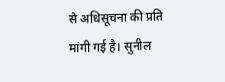से अधिसूचना की प्रति मांगी गई है। सुनील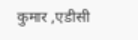कुमार ,एडीसी